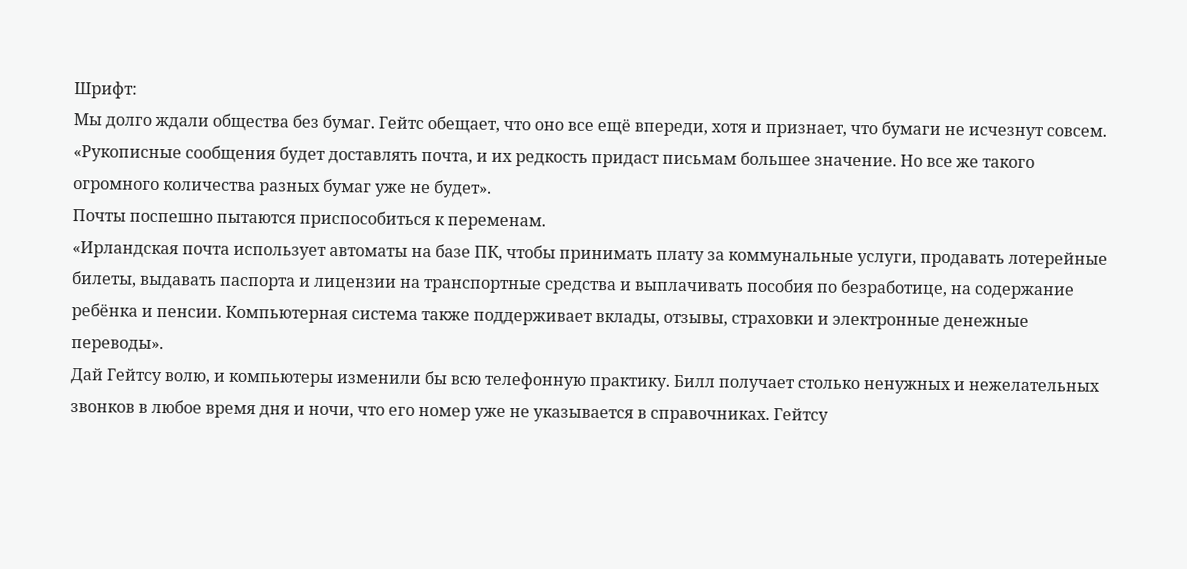Шрифт:
Мы долго ждали общества без бумаг. Гейтс обещает, что оно все ещё впереди, хотя и признает, что бумаги не исчезнут совсем.
«Рукописные сообщения будет доставлять почта, и их редкость придаст письмам большее значение. Но все же такого огромного количества разных бумаг уже не будет».
Почты поспешно пытаются приспособиться к переменам.
«Ирландская почта использует автоматы на базе ПК, чтобы принимать плату за коммунальные услуги, продавать лотерейные билеты, выдавать паспорта и лицензии на транспортные средства и выплачивать пособия по безработице, на содержание ребёнка и пенсии. Компьютерная система также поддерживает вклады, отзывы, страховки и электронные денежные переводы».
Дай Гейтсу волю, и компьютеры изменили бы всю телефонную практику. Билл получает столько ненужных и нежелательных звонков в любое время дня и ночи, что его номер уже не указывается в справочниках. Гейтсу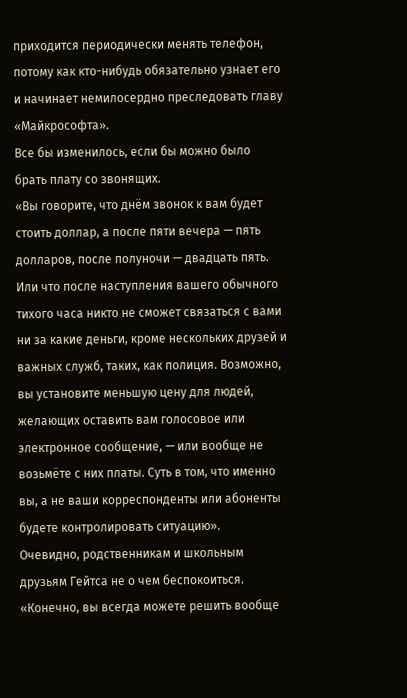приходится периодически менять телефон, потому как кто-нибудь обязательно узнает его и начинает немилосердно преследовать главу «Майкрософта».
Все бы изменилось, если бы можно было брать плату со звонящих.
«Вы говорите, что днём звонок к вам будет стоить доллар, а после пяти вечера — пять долларов, после полуночи — двадцать пять. Или что после наступления вашего обычного тихого часа никто не сможет связаться с вами ни за какие деньги, кроме нескольких друзей и важных служб, таких, как полиция. Возможно, вы установите меньшую цену для людей, желающих оставить вам голосовое или электронное сообщение, — или вообще не возьмёте с них платы. Суть в том, что именно вы, а не ваши корреспонденты или абоненты будете контролировать ситуацию».
Очевидно, родственникам и школьным друзьям Гейтса не о чем беспокоиться.
«Конечно, вы всегда можете решить вообще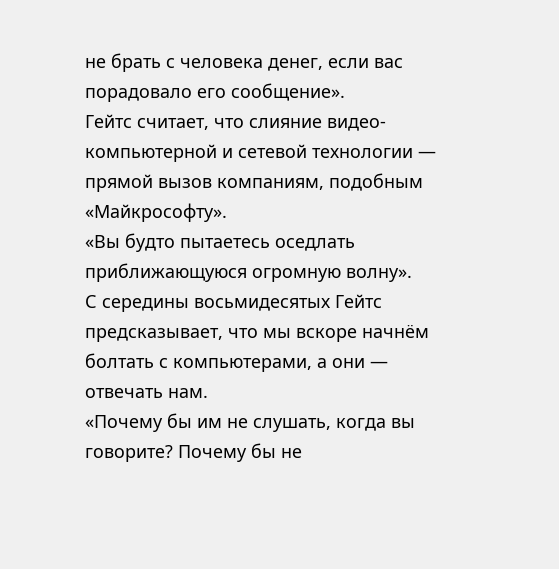не брать с человека денег, если вас порадовало его сообщение».
Гейтс считает, что слияние видео-компьютерной и сетевой технологии — прямой вызов компаниям, подобным «Майкрософту».
«Вы будто пытаетесь оседлать приближающуюся огромную волну».
С середины восьмидесятых Гейтс предсказывает, что мы вскоре начнём болтать с компьютерами, а они — отвечать нам.
«Почему бы им не слушать, когда вы говорите? Почему бы не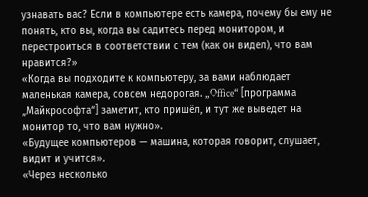узнавать вас? Если в компьютере есть камера, почему бы ему не понять, кто вы, когда вы садитесь перед монитором, и перестроиться в соответствии с тем (как он видел), что вам нравится?»
«Когда вы подходите к компьютеру, за вами наблюдает маленькая камера, совсем недорогая. „Office“ [программа „Майкрософта“] заметит, кто пришёл, и тут же выведет на монитор то, что вам нужно».
«Будущее компьютеров — машина, которая говорит, слушает, видит и учится».
«Через несколько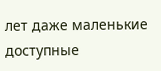лет даже маленькие доступные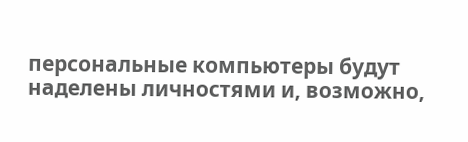персональные компьютеры будут наделены личностями и, возможно,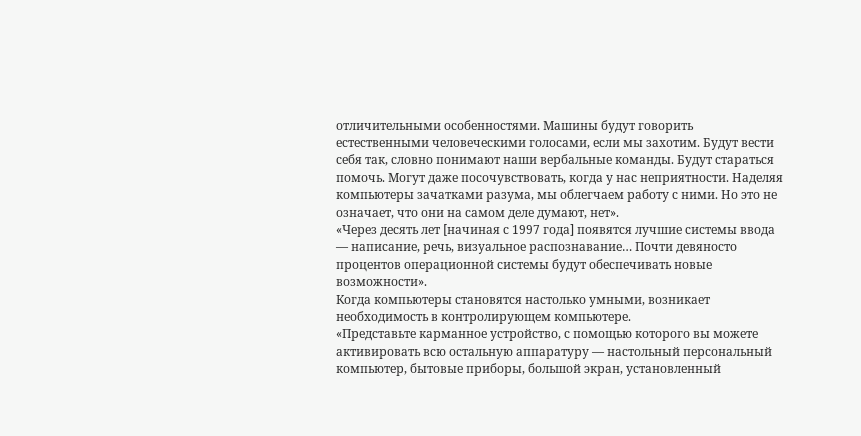отличительными особенностями. Машины будут говорить естественными человеческими голосами, если мы захотим. Будут вести себя так, словно понимают наши вербальные команды. Будут стараться помочь. Могут даже посочувствовать, когда у нас неприятности. Наделяя компьютеры зачатками разума, мы облегчаем работу с ними. Но это не означает, что они на самом деле думают, нет».
«Через десять лет [начиная с 1997 года] появятся лучшие системы ввода — написание, речь, визуальное распознавание… Почти девяносто процентов операционной системы будут обеспечивать новые возможности».
Когда компьютеры становятся настолько умными, возникает необходимость в контролирующем компьютере.
«Представьте карманное устройство, с помощью которого вы можете активировать всю остальную аппаратуру — настольный персональный компьютер, бытовые приборы, большой экран, установленный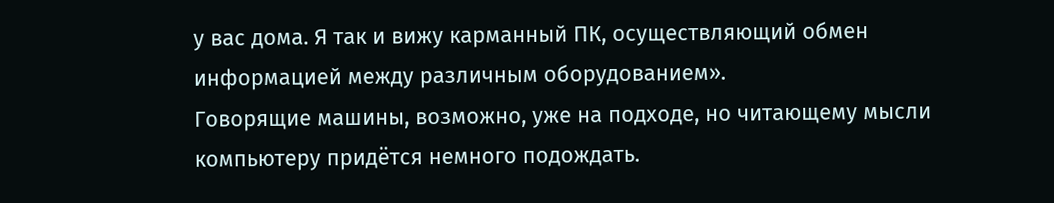у вас дома. Я так и вижу карманный ПК, осуществляющий обмен информацией между различным оборудованием».
Говорящие машины, возможно, уже на подходе, но читающему мысли компьютеру придётся немного подождать.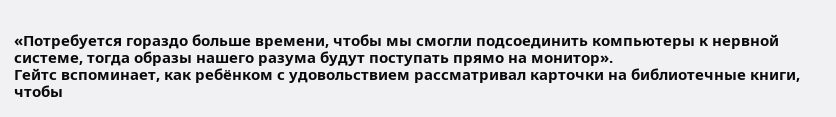«Потребуется гораздо больше времени, чтобы мы смогли подсоединить компьютеры к нервной системе, тогда образы нашего разума будут поступать прямо на монитор».
Гейтс вспоминает, как ребёнком с удовольствием рассматривал карточки на библиотечные книги, чтобы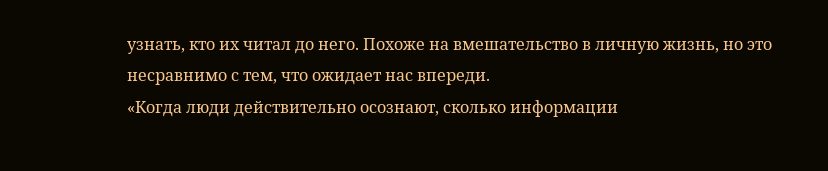узнать, кто их читал до него. Похоже на вмешательство в личную жизнь, но это несравнимо с тем, что ожидает нас впереди.
«Когда люди действительно осознают, сколько информации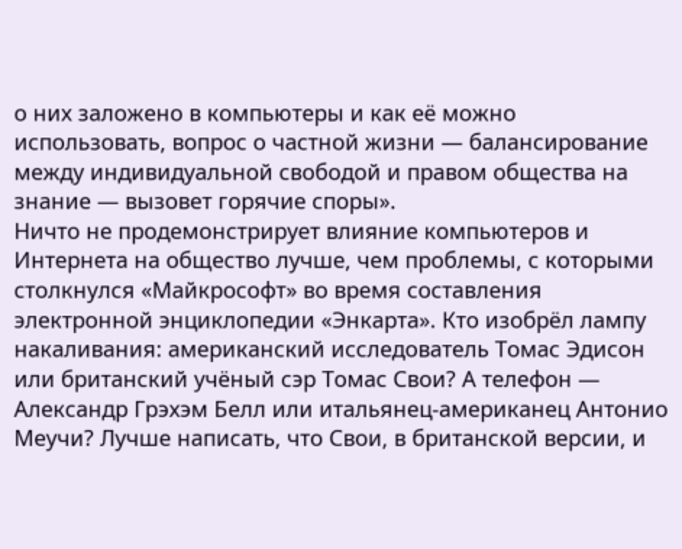о них заложено в компьютеры и как её можно использовать, вопрос о частной жизни — балансирование между индивидуальной свободой и правом общества на знание — вызовет горячие споры».
Ничто не продемонстрирует влияние компьютеров и Интернета на общество лучше, чем проблемы, с которыми столкнулся «Майкрософт» во время составления электронной энциклопедии «Энкарта». Кто изобрёл лампу накаливания: американский исследователь Томас Эдисон или британский учёный сэр Томас Свои? А телефон — Александр Грэхэм Белл или итальянец-американец Антонио Меучи? Лучше написать, что Свои, в британской версии, и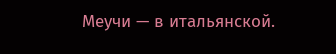Меучи — в итальянской.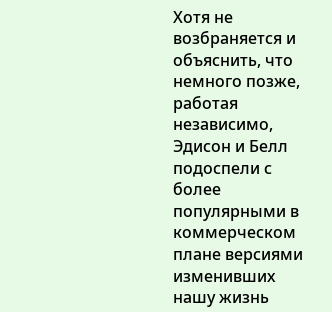Хотя не возбраняется и объяснить, что немного позже, работая независимо, Эдисон и Белл подоспели с более популярными в коммерческом плане версиями изменивших нашу жизнь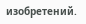изобретений.